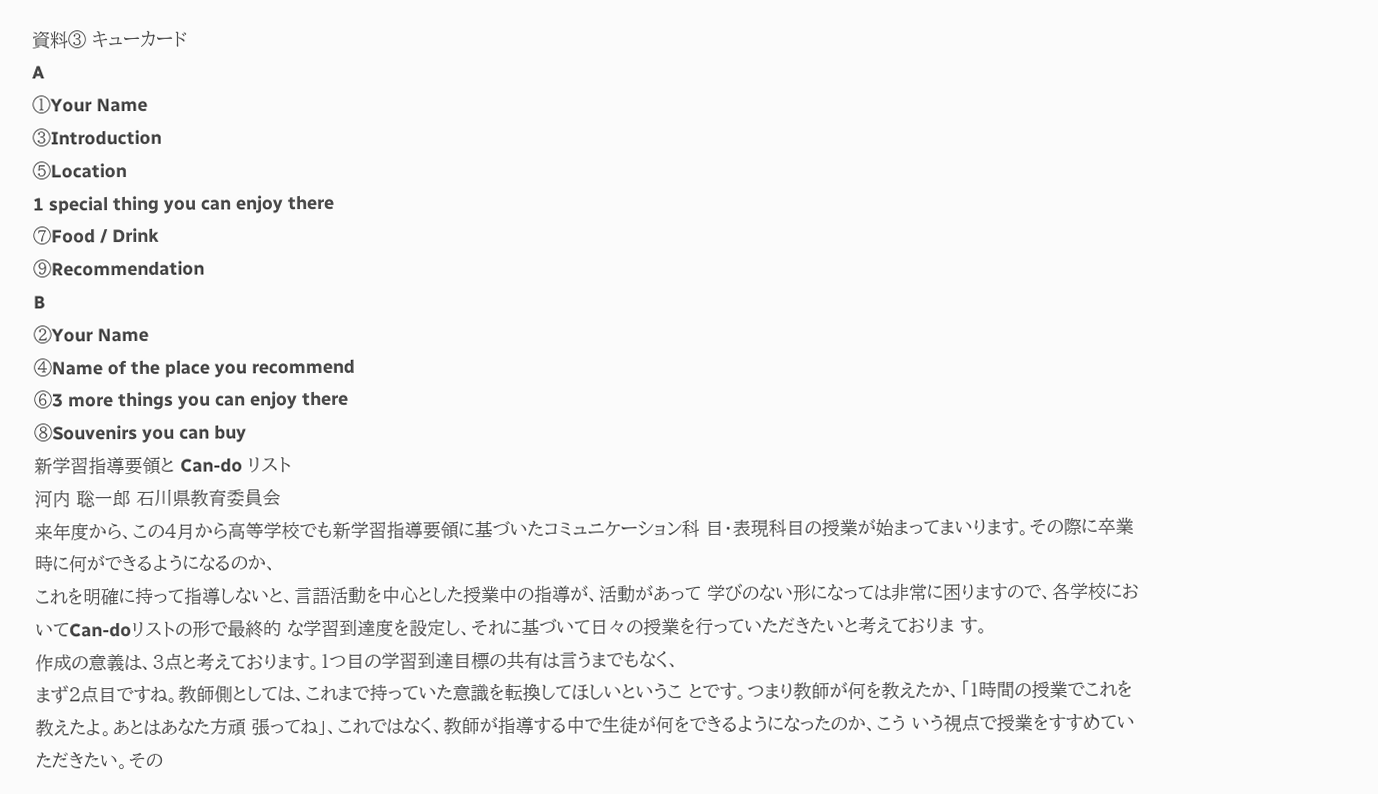資料③ キューカード
A
①Your Name
③Introduction
⑤Location
1 special thing you can enjoy there
⑦Food / Drink
⑨Recommendation
B
②Your Name
④Name of the place you recommend
⑥3 more things you can enjoy there
⑧Souvenirs you can buy
新学習指導要領と Can-do リスト
河内 聡一郎 石川県教育委員会
来年度から、この4月から高等学校でも新学習指導要領に基づいたコミュニケーション科 目・表現科目の授業が始まってまいります。その際に卒業時に何ができるようになるのか、
これを明確に持って指導しないと、言語活動を中心とした授業中の指導が、活動があって 学びのない形になっては非常に困りますので、各学校においてCan-doリストの形で最終的 な学習到達度を設定し、それに基づいて日々の授業を行っていただきたいと考えておりま す。
作成の意義は、3点と考えております。1つ目の学習到達目標の共有は言うまでもなく、
まず2点目ですね。教師側としては、これまで持っていた意識を転換してほしいというこ とです。つまり教師が何を教えたか、「1時間の授業でこれを教えたよ。あとはあなた方頑 張ってね」、これではなく、教師が指導する中で生徒が何をできるようになったのか、こう いう視点で授業をすすめていただきたい。その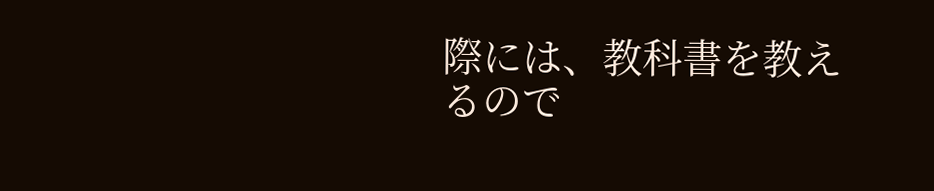際には、教科書を教えるので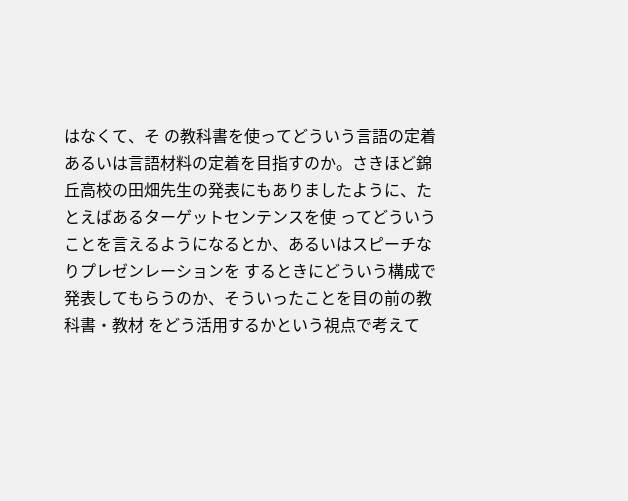はなくて、そ の教科書を使ってどういう言語の定着あるいは言語材料の定着を目指すのか。さきほど錦 丘高校の田畑先生の発表にもありましたように、たとえばあるターゲットセンテンスを使 ってどういうことを言えるようになるとか、あるいはスピーチなりプレゼンレーションを するときにどういう構成で発表してもらうのか、そういったことを目の前の教科書・教材 をどう活用するかという視点で考えて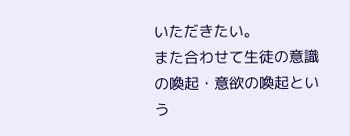いただきたい。
また合わせて生徒の意識の喚起・意欲の喚起という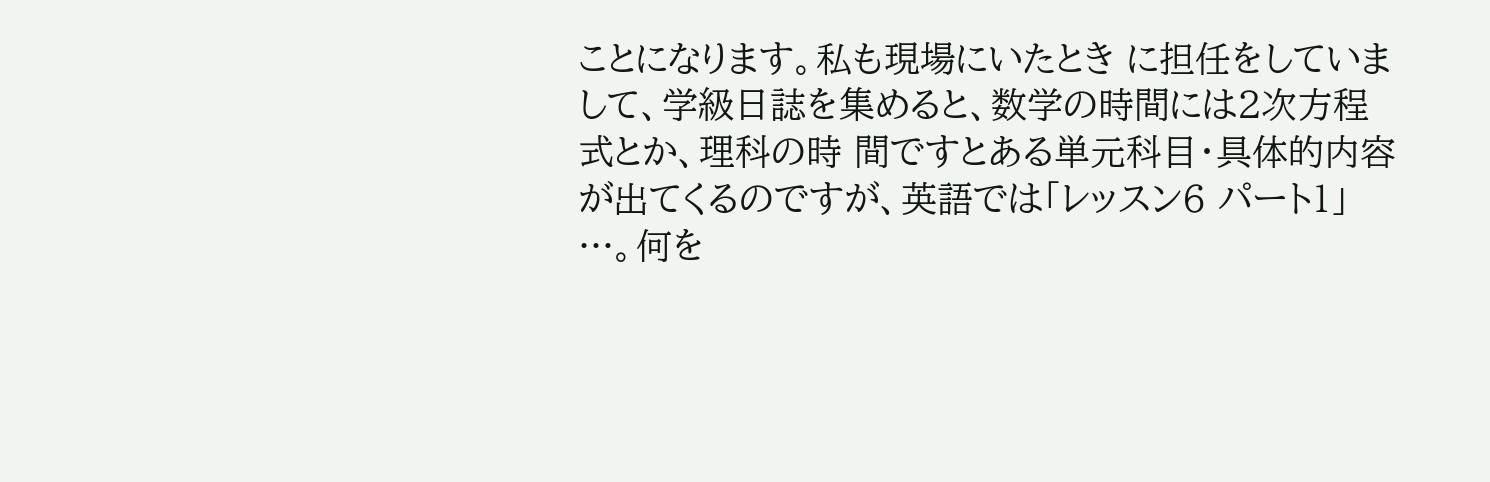ことになります。私も現場にいたとき に担任をしていまして、学級日誌を集めると、数学の時間には2次方程式とか、理科の時 間ですとある単元科目・具体的内容が出てくるのですが、英語では「レッスン6 パート1」
…。何を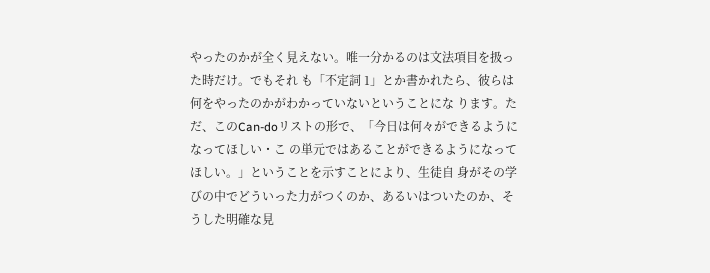やったのかが全く見えない。唯一分かるのは文法項目を扱った時だけ。でもそれ も「不定詞 1」とか書かれたら、彼らは何をやったのかがわかっていないということにな ります。ただ、このCan-doリストの形で、「今日は何々ができるようになってほしい・こ の単元ではあることができるようになってほしい。」ということを示すことにより、生徒自 身がその学びの中でどういった力がつくのか、あるいはついたのか、そうした明確な見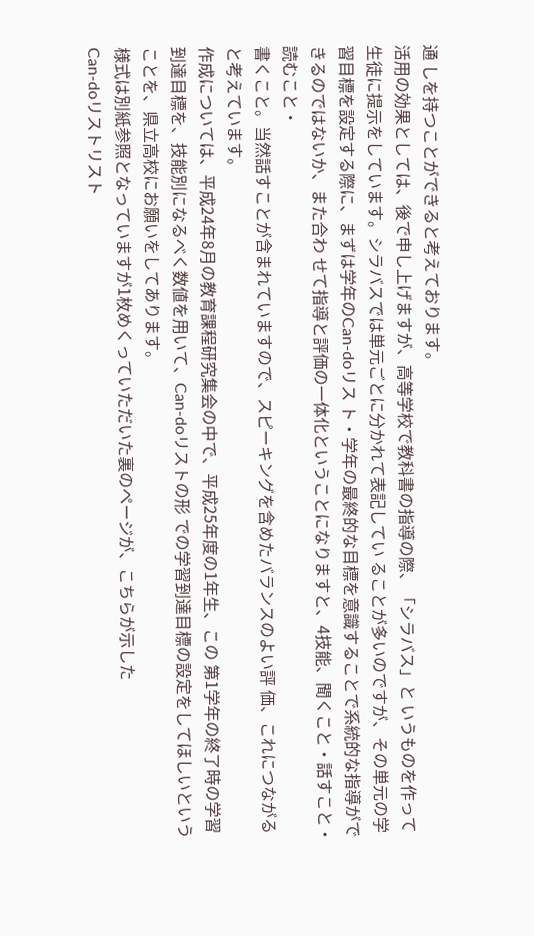通 しを持つことができると考えております。
活用の効果としては、後で申し上げますが、高等学校で教科書の指導の際、「シラバス」と いうものを作って生徒に提示をしています。シラバスでは単元ごとに分かれて表記してい ることが多いのですが、その単元の学習目標を設定する際に、まずは学年のCan-doリス ト・学年の最終的な目標を意識することで系統的な指導ができるのではないか、また合わ せて指導と評価の一体化ということになりますと、4技能、聞くこと・話すこと・読むこと・
書くこと。当然話すことが含まれていますので、スピーキングを含めたバランスのよい評 価、これにつながると考えています。
作成については、平成24年8月の教育課程研究集会の中で、平成25年度の1年生、この 第1学年の終了時の学習到達目標を、技能別になるべく数値を用いて、Can-doリストの形 での学習到達目標の設定をしてほしいということを、県立高校にお願いをしてあります。
様式は別紙参照となっていますが1枚めくっていただいた裏のページが、こちらが示した
Can-doリストリスト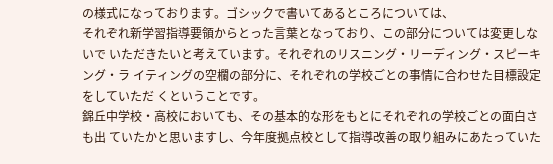の様式になっております。ゴシックで書いてあるところについては、
それぞれ新学習指導要領からとった言葉となっており、この部分については変更しないで いただきたいと考えています。それぞれのリスニング・リーディング・スピーキング・ラ イティングの空欄の部分に、それぞれの学校ごとの事情に合わせた目標設定をしていただ くということです。
錦丘中学校・高校においても、その基本的な形をもとにそれぞれの学校ごとの面白さも出 ていたかと思いますし、今年度拠点校として指導改善の取り組みにあたっていた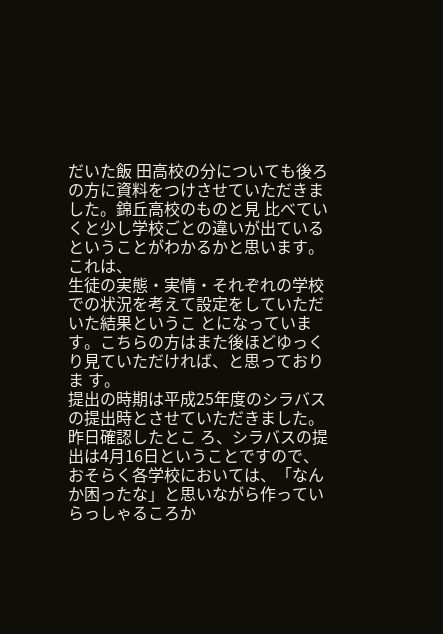だいた飯 田高校の分についても後ろの方に資料をつけさせていただきました。錦丘高校のものと見 比べていくと少し学校ごとの違いが出ているということがわかるかと思います。これは、
生徒の実態・実情・それぞれの学校での状況を考えて設定をしていただいた結果というこ とになっています。こちらの方はまた後ほどゆっくり見ていただければ、と思っておりま す。
提出の時期は平成25年度のシラバスの提出時とさせていただきました。昨日確認したとこ ろ、シラバスの提出は4月16日ということですので、おそらく各学校においては、「なん か困ったな」と思いながら作っていらっしゃるころか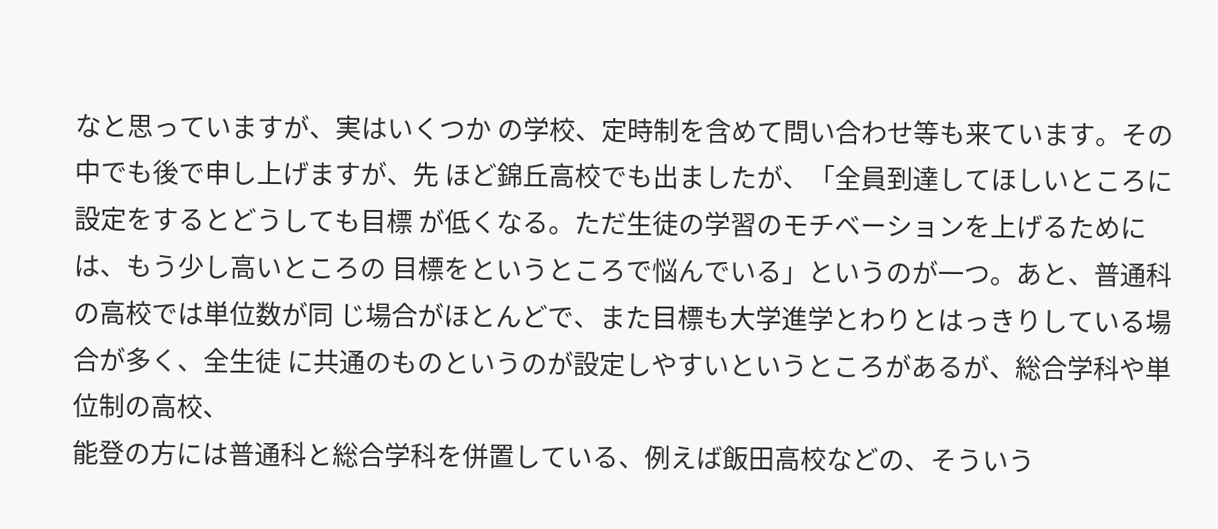なと思っていますが、実はいくつか の学校、定時制を含めて問い合わせ等も来ています。その中でも後で申し上げますが、先 ほど錦丘高校でも出ましたが、「全員到達してほしいところに設定をするとどうしても目標 が低くなる。ただ生徒の学習のモチベーションを上げるためには、もう少し高いところの 目標をというところで悩んでいる」というのが一つ。あと、普通科の高校では単位数が同 じ場合がほとんどで、また目標も大学進学とわりとはっきりしている場合が多く、全生徒 に共通のものというのが設定しやすいというところがあるが、総合学科や単位制の高校、
能登の方には普通科と総合学科を併置している、例えば飯田高校などの、そういう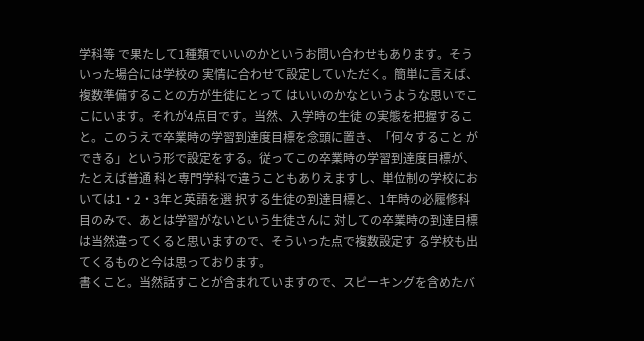学科等 で果たして1種類でいいのかというお問い合わせもあります。そういった場合には学校の 実情に合わせて設定していただく。簡単に言えば、複数準備することの方が生徒にとって はいいのかなというような思いでここにいます。それが4点目です。当然、入学時の生徒 の実態を把握すること。このうえで卒業時の学習到達度目標を念頭に置き、「何々すること ができる」という形で設定をする。従ってこの卒業時の学習到達度目標が、たとえば普通 科と専門学科で違うこともありえますし、単位制の学校においては1・2・3年と英語を選 択する生徒の到達目標と、1年時の必履修科目のみで、あとは学習がないという生徒さんに 対しての卒業時の到達目標は当然違ってくると思いますので、そういった点で複数設定す る学校も出てくるものと今は思っております。
書くこと。当然話すことが含まれていますので、スピーキングを含めたバ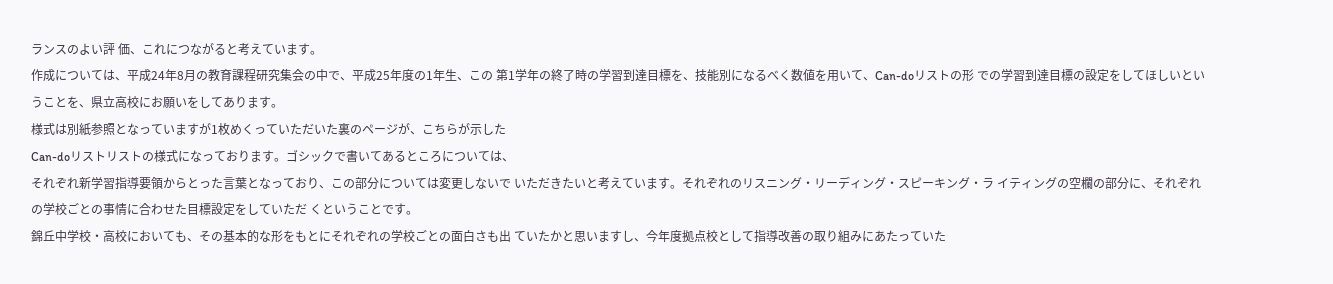ランスのよい評 価、これにつながると考えています。
作成については、平成24年8月の教育課程研究集会の中で、平成25年度の1年生、この 第1学年の終了時の学習到達目標を、技能別になるべく数値を用いて、Can-doリストの形 での学習到達目標の設定をしてほしいということを、県立高校にお願いをしてあります。
様式は別紙参照となっていますが1枚めくっていただいた裏のページが、こちらが示した
Can-doリストリストの様式になっております。ゴシックで書いてあるところについては、
それぞれ新学習指導要領からとった言葉となっており、この部分については変更しないで いただきたいと考えています。それぞれのリスニング・リーディング・スピーキング・ラ イティングの空欄の部分に、それぞれの学校ごとの事情に合わせた目標設定をしていただ くということです。
錦丘中学校・高校においても、その基本的な形をもとにそれぞれの学校ごとの面白さも出 ていたかと思いますし、今年度拠点校として指導改善の取り組みにあたっていた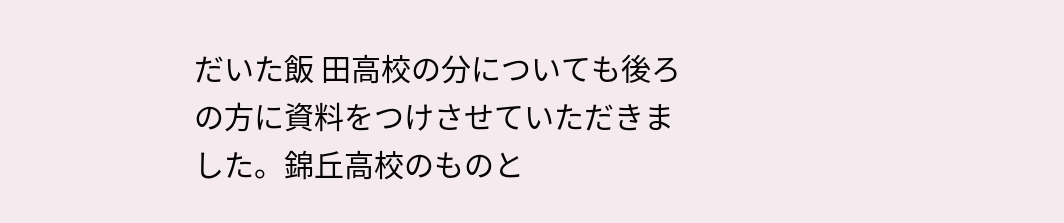だいた飯 田高校の分についても後ろの方に資料をつけさせていただきました。錦丘高校のものと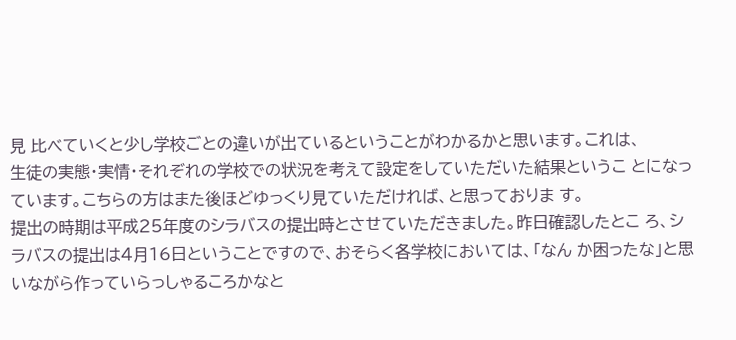見 比べていくと少し学校ごとの違いが出ているということがわかるかと思います。これは、
生徒の実態・実情・それぞれの学校での状況を考えて設定をしていただいた結果というこ とになっています。こちらの方はまた後ほどゆっくり見ていただければ、と思っておりま す。
提出の時期は平成25年度のシラバスの提出時とさせていただきました。昨日確認したとこ ろ、シラバスの提出は4月16日ということですので、おそらく各学校においては、「なん か困ったな」と思いながら作っていらっしゃるころかなと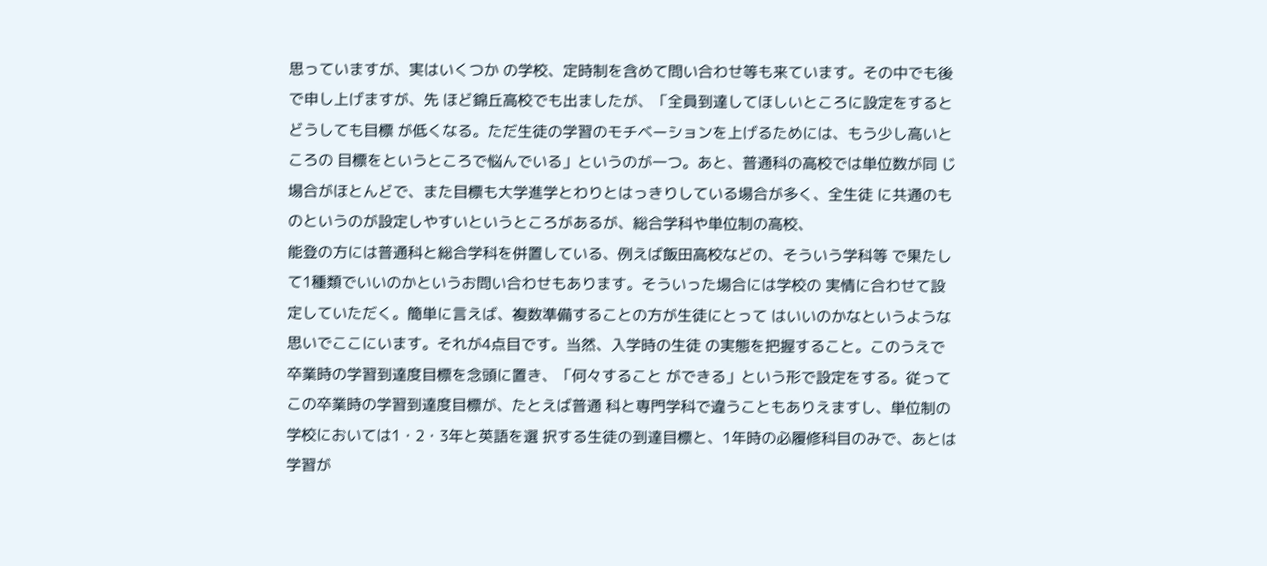思っていますが、実はいくつか の学校、定時制を含めて問い合わせ等も来ています。その中でも後で申し上げますが、先 ほど錦丘高校でも出ましたが、「全員到達してほしいところに設定をするとどうしても目標 が低くなる。ただ生徒の学習のモチベーションを上げるためには、もう少し高いところの 目標をというところで悩んでいる」というのが一つ。あと、普通科の高校では単位数が同 じ場合がほとんどで、また目標も大学進学とわりとはっきりしている場合が多く、全生徒 に共通のものというのが設定しやすいというところがあるが、総合学科や単位制の高校、
能登の方には普通科と総合学科を併置している、例えば飯田高校などの、そういう学科等 で果たして1種類でいいのかというお問い合わせもあります。そういった場合には学校の 実情に合わせて設定していただく。簡単に言えば、複数準備することの方が生徒にとって はいいのかなというような思いでここにいます。それが4点目です。当然、入学時の生徒 の実態を把握すること。このうえで卒業時の学習到達度目標を念頭に置き、「何々すること ができる」という形で設定をする。従ってこの卒業時の学習到達度目標が、たとえば普通 科と専門学科で違うこともありえますし、単位制の学校においては1・2・3年と英語を選 択する生徒の到達目標と、1年時の必履修科目のみで、あとは学習が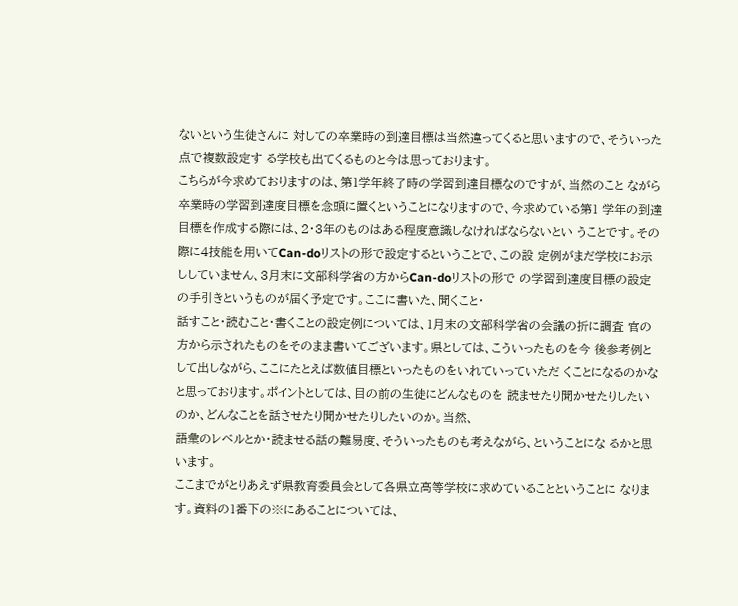ないという生徒さんに 対しての卒業時の到達目標は当然違ってくると思いますので、そういった点で複数設定す る学校も出てくるものと今は思っております。
こちらが今求めておりますのは、第1学年終了時の学習到達目標なのですが、当然のこと ながら卒業時の学習到達度目標を念頭に置くということになりますので、今求めている第1 学年の到達目標を作成する際には、2・3年のものはある程度意識しなければならないとい うことです。その際に4技能を用いてCan-doリストの形で設定するということで、この設 定例がまだ学校にお示ししていません、3月末に文部科学省の方からCan-doリストの形で の学習到達度目標の設定の手引きというものが届く予定です。ここに書いた、聞くこと・
話すこと・読むこと・書くことの設定例については、1月末の文部科学省の会議の折に調査 官の方から示されたものをそのまま書いてございます。県としては、こういったものを今 後参考例として出しながら、ここにたとえば数値目標といったものをいれていっていただ くことになるのかなと思っております。ポイントとしては、目の前の生徒にどんなものを 読ませたり聞かせたりしたいのか、どんなことを話させたり聞かせたりしたいのか。当然、
語彙のレベルとか・読ませる話の難易度、そういったものも考えながら、ということにな るかと思います。
ここまでがとりあえず県教育委員会として各県立高等学校に求めていることということに なります。資料の1番下の※にあることについては、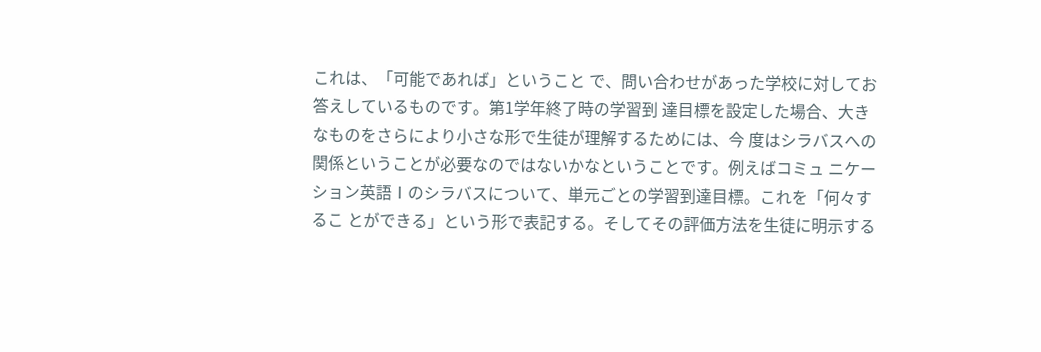これは、「可能であれば」ということ で、問い合わせがあった学校に対してお答えしているものです。第1学年終了時の学習到 達目標を設定した場合、大きなものをさらにより小さな形で生徒が理解するためには、今 度はシラバスへの関係ということが必要なのではないかなということです。例えばコミュ ニケーション英語Ⅰのシラバスについて、単元ごとの学習到達目標。これを「何々するこ とができる」という形で表記する。そしてその評価方法を生徒に明示する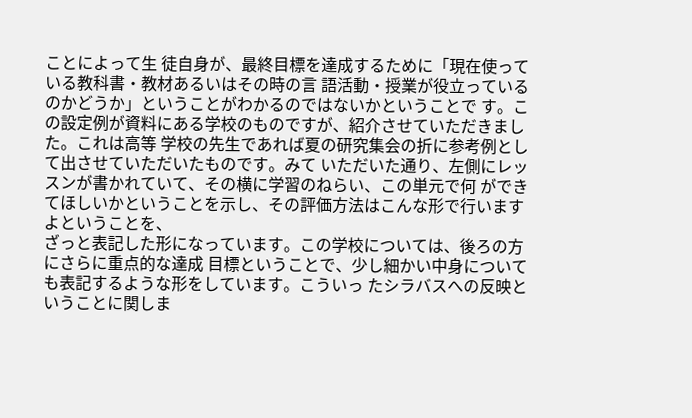ことによって生 徒自身が、最終目標を達成するために「現在使っている教科書・教材あるいはその時の言 語活動・授業が役立っているのかどうか」ということがわかるのではないかということで す。この設定例が資料にある学校のものですが、紹介させていただきました。これは高等 学校の先生であれば夏の研究集会の折に参考例として出させていただいたものです。みて いただいた通り、左側にレッスンが書かれていて、その横に学習のねらい、この単元で何 ができてほしいかということを示し、その評価方法はこんな形で行いますよということを、
ざっと表記した形になっています。この学校については、後ろの方にさらに重点的な達成 目標ということで、少し細かい中身についても表記するような形をしています。こういっ たシラバスへの反映ということに関しま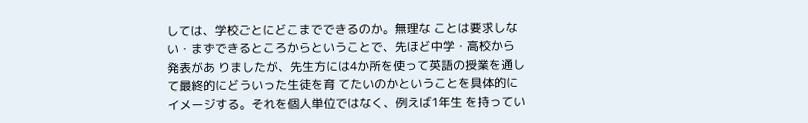しては、学校ごとにどこまでできるのか。無理な ことは要求しない・まずできるところからということで、先ほど中学・高校から発表があ りましたが、先生方には4か所を使って英語の授業を通して最終的にどういった生徒を育 てたいのかということを具体的にイメージする。それを個人単位ではなく、例えば1年生 を持ってい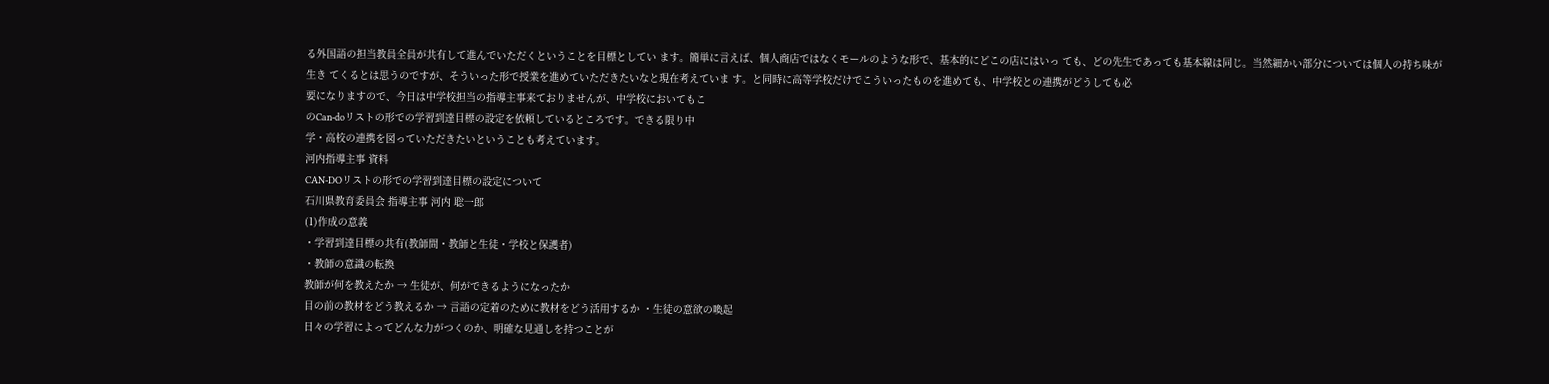る外国語の担当教員全員が共有して進んでいただくということを目標としてい ます。簡単に言えば、個人商店ではなくモールのような形で、基本的にどこの店にはいっ ても、どの先生であっても基本線は同じ。当然細かい部分については個人の持ち味が生き てくるとは思うのですが、そういった形で授業を進めていただきたいなと現在考えていま す。と同時に高等学校だけでこういったものを進めても、中学校との連携がどうしても必
要になりますので、今日は中学校担当の指導主事来ておりませんが、中学校においてもこ
のCan-doリストの形での学習到達目標の設定を依頼しているところです。できる限り中
学・高校の連携を図っていただきたいということも考えています。
河内指導主事 資料
CAN-DOリストの形での学習到達目標の設定について
石川県教育委員会 指導主事 河内 聡一郎
(1)作成の意義
・学習到達目標の共有(教師間・教師と生徒・学校と保護者)
・教師の意識の転換
教師が何を教えたか → 生徒が、何ができるようになったか
目の前の教材をどう教えるか → 言語の定着のために教材をどう活用するか ・生徒の意欲の喚起
日々の学習によってどんな力がつくのか、明確な見通しを持つことが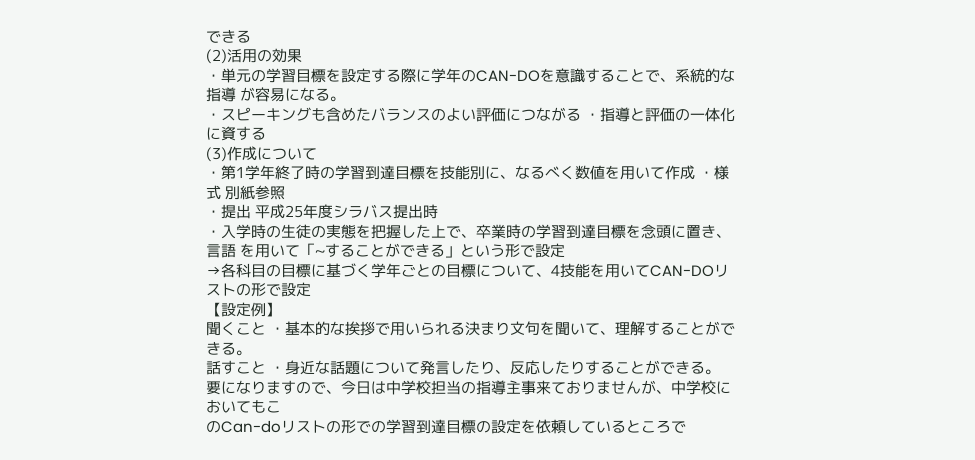できる
(2)活用の効果
・単元の学習目標を設定する際に学年のCAN-DOを意識することで、系統的な指導 が容易になる。
・スピーキングも含めたバランスのよい評価につながる ・指導と評価の一体化に資する
(3)作成について
・第1学年終了時の学習到達目標を技能別に、なるべく数値を用いて作成 ・様式 別紙参照
・提出 平成25年度シラバス提出時
・入学時の生徒の実態を把握した上で、卒業時の学習到達目標を念頭に置き、言語 を用いて「~することができる」という形で設定
→各科目の目標に基づく学年ごとの目標について、4技能を用いてCAN-DOリ ストの形で設定
【設定例】
聞くこと ・基本的な挨拶で用いられる決まり文句を聞いて、理解することができる。
話すこと ・身近な話題について発言したり、反応したりすることができる。
要になりますので、今日は中学校担当の指導主事来ておりませんが、中学校においてもこ
のCan-doリストの形での学習到達目標の設定を依頼しているところで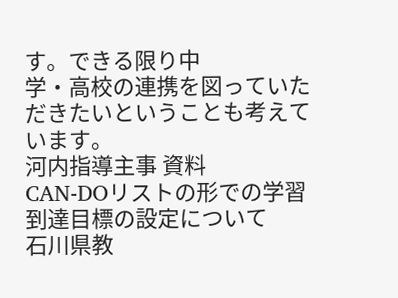す。できる限り中
学・高校の連携を図っていただきたいということも考えています。
河内指導主事 資料
CAN-DOリストの形での学習到達目標の設定について
石川県教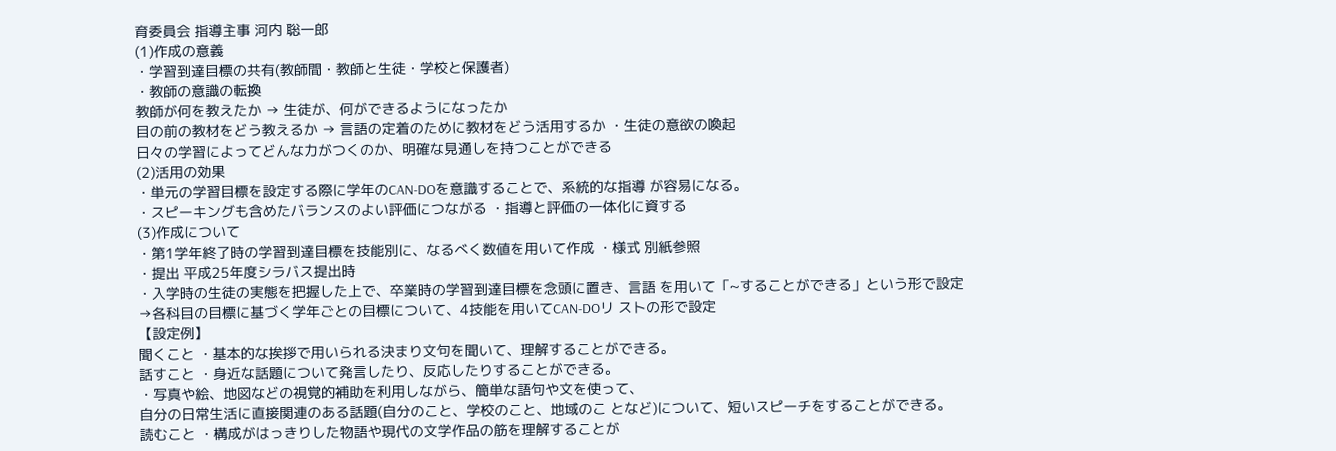育委員会 指導主事 河内 聡一郎
(1)作成の意義
・学習到達目標の共有(教師間・教師と生徒・学校と保護者)
・教師の意識の転換
教師が何を教えたか → 生徒が、何ができるようになったか
目の前の教材をどう教えるか → 言語の定着のために教材をどう活用するか ・生徒の意欲の喚起
日々の学習によってどんな力がつくのか、明確な見通しを持つことができる
(2)活用の効果
・単元の学習目標を設定する際に学年のCAN-DOを意識することで、系統的な指導 が容易になる。
・スピーキングも含めたバランスのよい評価につながる ・指導と評価の一体化に資する
(3)作成について
・第1学年終了時の学習到達目標を技能別に、なるべく数値を用いて作成 ・様式 別紙参照
・提出 平成25年度シラバス提出時
・入学時の生徒の実態を把握した上で、卒業時の学習到達目標を念頭に置き、言語 を用いて「~することができる」という形で設定
→各科目の目標に基づく学年ごとの目標について、4技能を用いてCAN-DOリ ストの形で設定
【設定例】
聞くこと ・基本的な挨拶で用いられる決まり文句を聞いて、理解することができる。
話すこと ・身近な話題について発言したり、反応したりすることができる。
・写真や絵、地図などの視覚的補助を利用しながら、簡単な語句や文を使って、
自分の日常生活に直接関連のある話題(自分のこと、学校のこと、地域のこ となど)について、短いスピーチをすることができる。
読むこと ・構成がはっきりした物語や現代の文学作品の筋を理解することが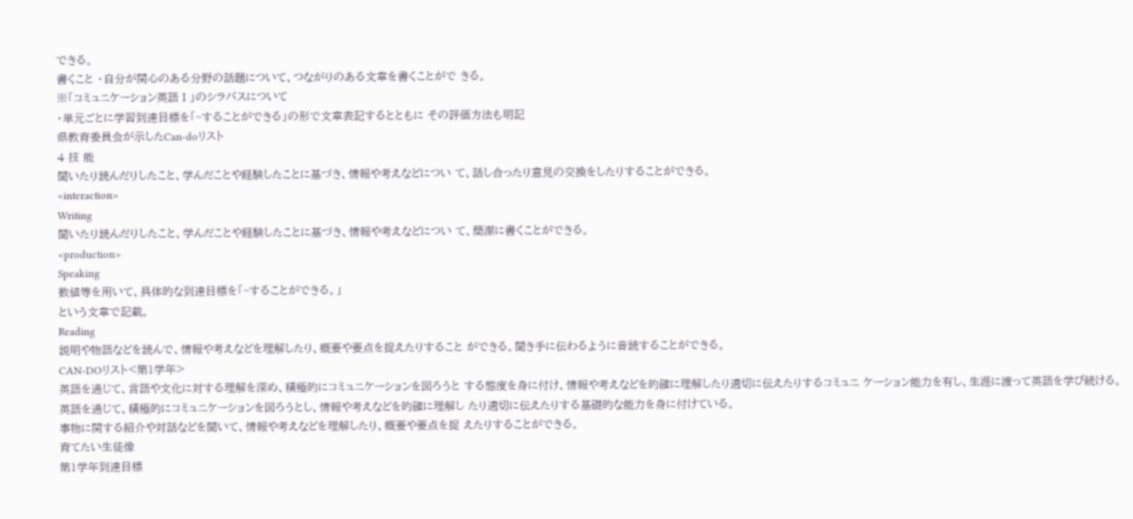できる。
書くこと ・自分が関心のある分野の話題について、つながりのある文章を書くことがで きる。
※「コミュニケーション英語Ⅰ」のシラバスについて
・単元ごとに学習到達目標を「~することができる」の形で文章表記するとともに その評価方法も明記
県教育委員会が示したCan-doリスト
4 技 能
聞いたり読んだりしたこと、学んだことや経験したことに基づき、情報や考えなどについ て、話し合ったり意見の交換をしたりすることができる。
<interaction>
Writing
聞いたり読んだりしたこと、学んだことや経験したことに基づき、情報や考えなどについ て、簡潔に書くことができる。
<production>
Speaking
数値等を用いて、具体的な到達目標を「~することができる。」
という文章で記載。
Reading
説明や物語などを読んで、情報や考えなどを理解したり、概要や要点を捉えたりすること ができる。聞き手に伝わるように音読することができる。
CAN-DOリスト<第1学年>
英語を通じて、言語や文化に対する理解を深め、積極的にコミュニケーションを図ろうと する態度を身に付け、情報や考えなどを的確に理解したり適切に伝えたりするコミュニ ケーション能力を有し、生涯に渡って英語を学び続ける。
英語を通じて、積極的にコミュニケーションを図ろうとし、情報や考えなどを的確に理解し たり適切に伝えたりする基礎的な能力を身に付けている。
事物に関する紹介や対話などを聞いて、情報や考えなどを理解したり、概要や要点を捉 えたりすることができる。
育てたい生徒像
第1学年到達目標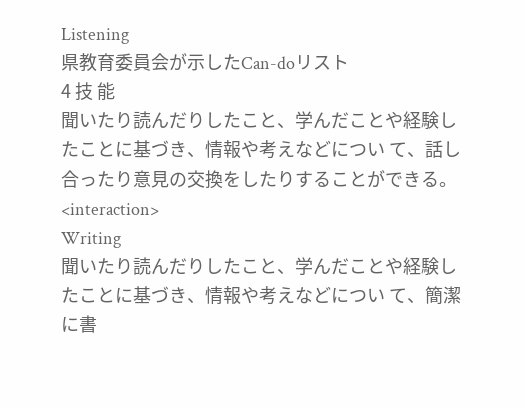Listening
県教育委員会が示したCan-doリスト
4 技 能
聞いたり読んだりしたこと、学んだことや経験したことに基づき、情報や考えなどについ て、話し合ったり意見の交換をしたりすることができる。
<interaction>
Writing
聞いたり読んだりしたこと、学んだことや経験したことに基づき、情報や考えなどについ て、簡潔に書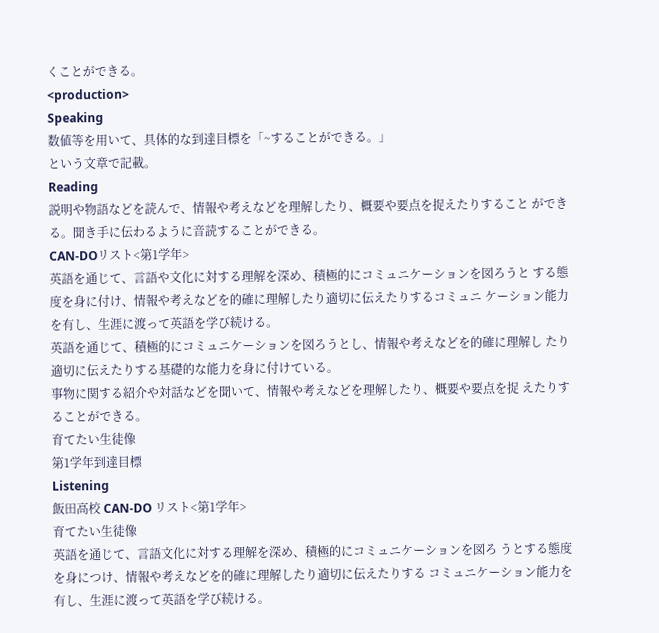くことができる。
<production>
Speaking
数値等を用いて、具体的な到達目標を「~することができる。」
という文章で記載。
Reading
説明や物語などを読んで、情報や考えなどを理解したり、概要や要点を捉えたりすること ができる。聞き手に伝わるように音読することができる。
CAN-DOリスト<第1学年>
英語を通じて、言語や文化に対する理解を深め、積極的にコミュニケーションを図ろうと する態度を身に付け、情報や考えなどを的確に理解したり適切に伝えたりするコミュニ ケーション能力を有し、生涯に渡って英語を学び続ける。
英語を通じて、積極的にコミュニケーションを図ろうとし、情報や考えなどを的確に理解し たり適切に伝えたりする基礎的な能力を身に付けている。
事物に関する紹介や対話などを聞いて、情報や考えなどを理解したり、概要や要点を捉 えたりすることができる。
育てたい生徒像
第1学年到達目標
Listening
飯田高校 CAN-DO リスト<第1学年>
育てたい生徒像
英語を通じて、言語文化に対する理解を深め、積極的にコミュニケーションを図ろ うとする態度を身につけ、情報や考えなどを的確に理解したり適切に伝えたりする コミュニケーション能力を有し、生涯に渡って英語を学び続ける。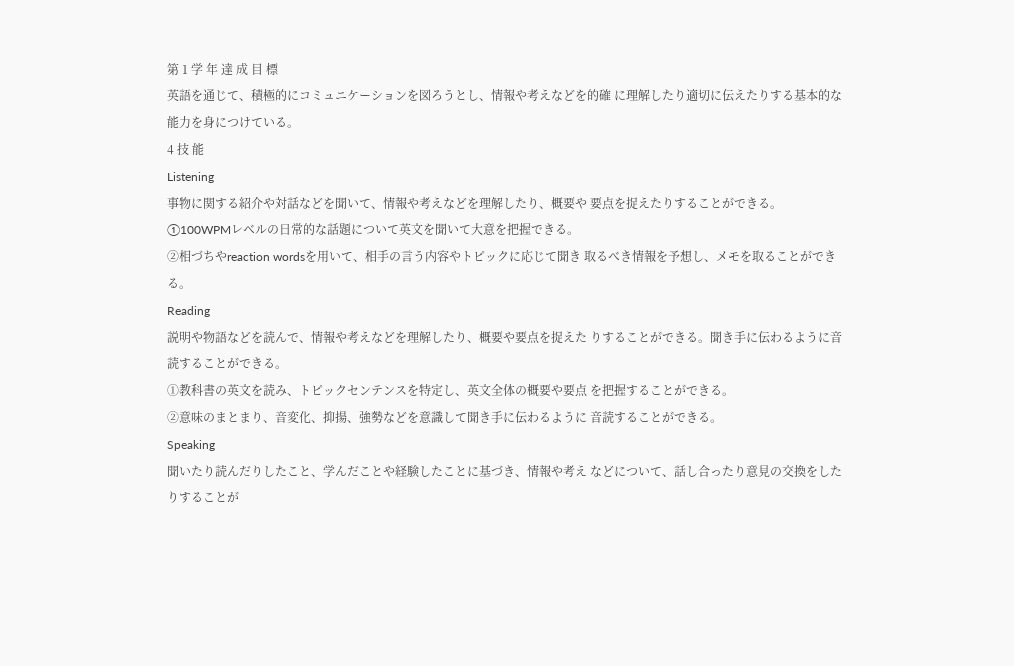第 1 学 年 達 成 目 標
英語を通じて、積極的にコミュニケーションを図ろうとし、情報や考えなどを的確 に理解したり適切に伝えたりする基本的な能力を身につけている。
4 技 能
Listening
事物に関する紹介や対話などを聞いて、情報や考えなどを理解したり、概要や 要点を捉えたりすることができる。
①100WPMレベルの日常的な話題について英文を聞いて大意を把握できる。
②相づちやreaction wordsを用いて、相手の言う内容やトピックに応じて聞き 取るべき情報を予想し、メモを取ることができる。
Reading
説明や物語などを読んで、情報や考えなどを理解したり、概要や要点を捉えた りすることができる。聞き手に伝わるように音読することができる。
①教科書の英文を読み、トピックセンテンスを特定し、英文全体の概要や要点 を把握することができる。
②意味のまとまり、音変化、抑揚、強勢などを意識して聞き手に伝わるように 音読することができる。
Speaking
聞いたり読んだりしたこと、学んだことや経験したことに基づき、情報や考え などについて、話し合ったり意見の交換をしたりすることが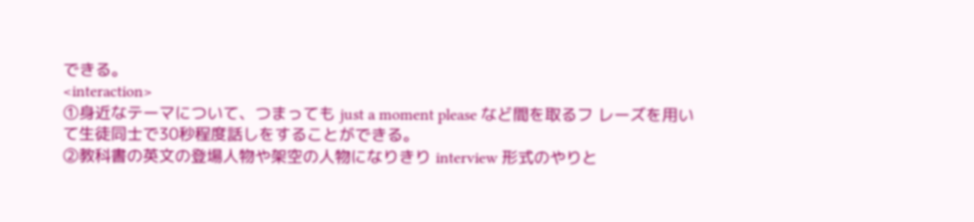できる。
<interaction>
①身近なテーマについて、つまっても just a moment please など間を取るフ レーズを用いて生徒同士で30秒程度話しをすることができる。
②教科書の英文の登場人物や架空の人物になりきり interview 形式のやりと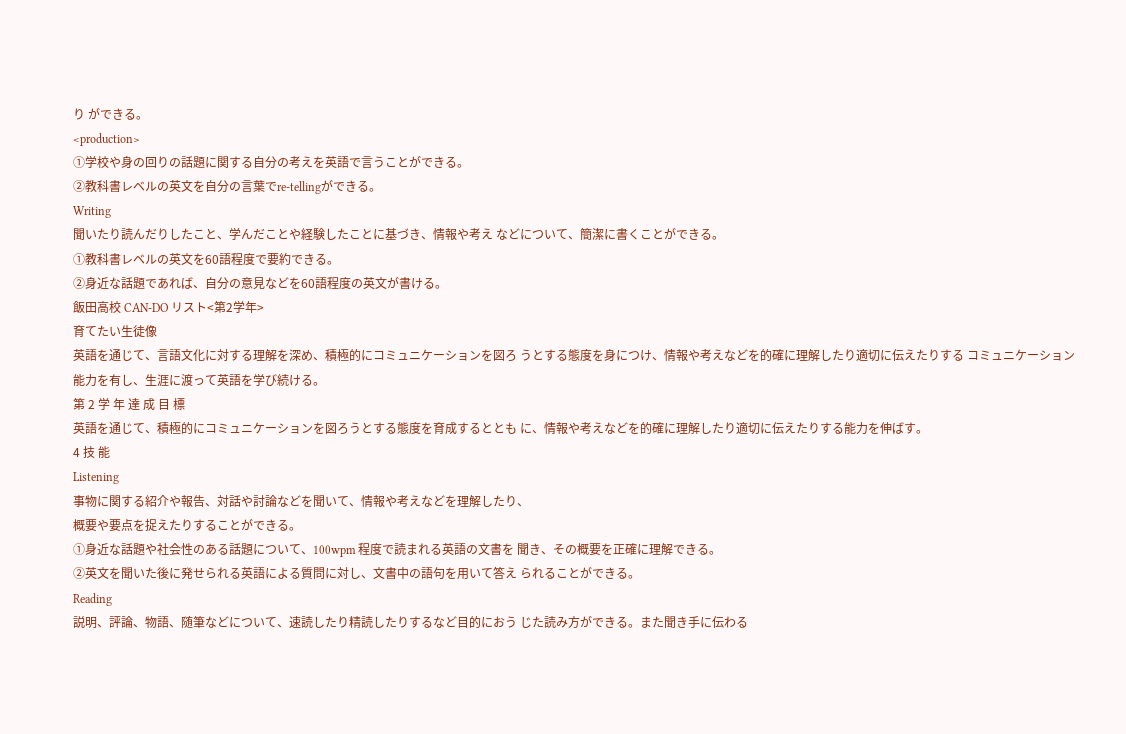り ができる。
<production>
①学校や身の回りの話題に関する自分の考えを英語で言うことができる。
②教科書レベルの英文を自分の言葉でre-tellingができる。
Writing
聞いたり読んだりしたこと、学んだことや経験したことに基づき、情報や考え などについて、簡潔に書くことができる。
①教科書レベルの英文を60語程度で要約できる。
②身近な話題であれば、自分の意見などを60語程度の英文が書ける。
飯田高校 CAN-DO リスト<第2学年>
育てたい生徒像
英語を通じて、言語文化に対する理解を深め、積極的にコミュニケーションを図ろ うとする態度を身につけ、情報や考えなどを的確に理解したり適切に伝えたりする コミュニケーション能力を有し、生涯に渡って英語を学び続ける。
第 2 学 年 達 成 目 標
英語を通じて、積極的にコミュニケーションを図ろうとする態度を育成するととも に、情報や考えなどを的確に理解したり適切に伝えたりする能力を伸ばす。
4 技 能
Listening
事物に関する紹介や報告、対話や討論などを聞いて、情報や考えなどを理解したり、
概要や要点を捉えたりすることができる。
①身近な話題や社会性のある話題について、100wpm 程度で読まれる英語の文書を 聞き、その概要を正確に理解できる。
②英文を聞いた後に発せられる英語による質問に対し、文書中の語句を用いて答え られることができる。
Reading
説明、評論、物語、随筆などについて、速読したり精読したりするなど目的におう じた読み方ができる。また聞き手に伝わる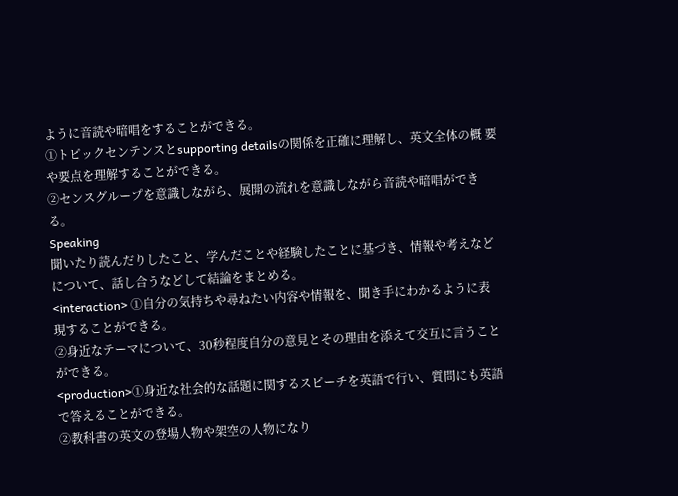ように音読や暗唱をすることができる。
①トピックセンテンスとsupporting detailsの関係を正確に理解し、英文全体の概 要や要点を理解することができる。
②センスグループを意識しながら、展開の流れを意識しながら音読や暗唱ができる。
Speaking
聞いたり読んだりしたこと、学んだことや経験したことに基づき、情報や考えなど について、話し合うなどして結論をまとめる。
<interaction> ①自分の気持ちや尋ねたい内容や情報を、聞き手にわかるように表
現することができる。
②身近なテーマについて、30秒程度自分の意見とその理由を添えて交互に言うこと ができる。
<production>①身近な社会的な話題に関するスピーチを英語で行い、質問にも英語
で答えることができる。
②教科書の英文の登場人物や架空の人物になり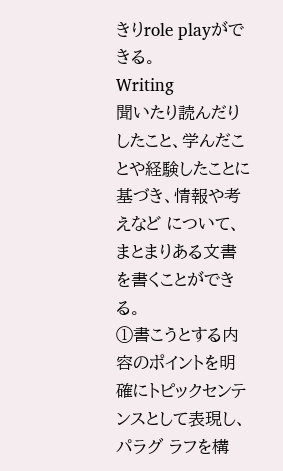きりrole playができる。
Writing
聞いたり読んだりしたこと、学んだことや経験したことに基づき、情報や考えなど について、まとまりある文書を書くことができる。
①書こうとする内容のポイントを明確にトピックセンテンスとして表現し、パラグ ラフを構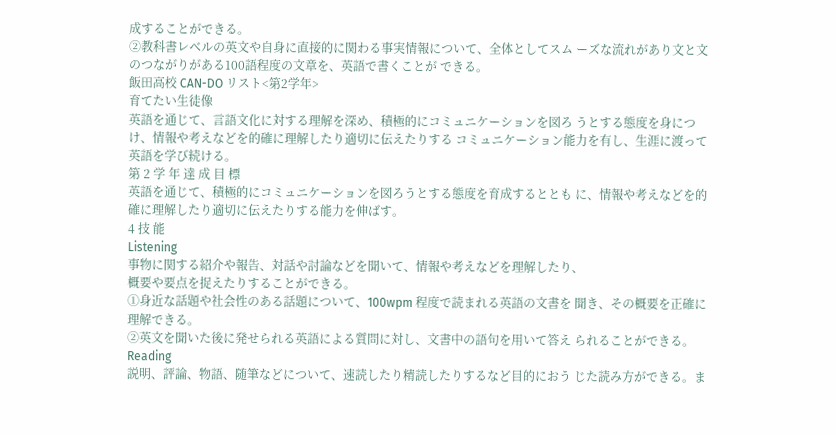成することができる。
②教科書レベルの英文や自身に直接的に関わる事実情報について、全体としてスム ーズな流れがあり文と文のつながりがある100語程度の文章を、英語で書くことが できる。
飯田高校 CAN-DO リスト<第2学年>
育てたい生徒像
英語を通じて、言語文化に対する理解を深め、積極的にコミュニケーションを図ろ うとする態度を身につけ、情報や考えなどを的確に理解したり適切に伝えたりする コミュニケーション能力を有し、生涯に渡って英語を学び続ける。
第 2 学 年 達 成 目 標
英語を通じて、積極的にコミュニケーションを図ろうとする態度を育成するととも に、情報や考えなどを的確に理解したり適切に伝えたりする能力を伸ばす。
4 技 能
Listening
事物に関する紹介や報告、対話や討論などを聞いて、情報や考えなどを理解したり、
概要や要点を捉えたりすることができる。
①身近な話題や社会性のある話題について、100wpm 程度で読まれる英語の文書を 聞き、その概要を正確に理解できる。
②英文を聞いた後に発せられる英語による質問に対し、文書中の語句を用いて答え られることができる。
Reading
説明、評論、物語、随筆などについて、速読したり精読したりするなど目的におう じた読み方ができる。ま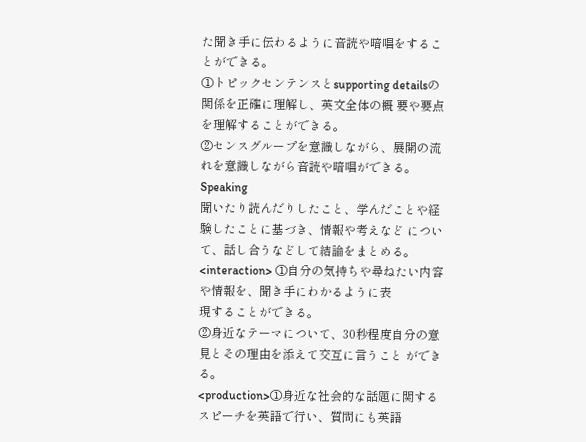た聞き手に伝わるように音読や暗唱をすることができる。
①トピックセンテンスとsupporting detailsの関係を正確に理解し、英文全体の概 要や要点を理解することができる。
②センスグループを意識しながら、展開の流れを意識しながら音読や暗唱ができる。
Speaking
聞いたり読んだりしたこと、学んだことや経験したことに基づき、情報や考えなど について、話し合うなどして結論をまとめる。
<interaction> ①自分の気持ちや尋ねたい内容や情報を、聞き手にわかるように表
現することができる。
②身近なテーマについて、30秒程度自分の意見とその理由を添えて交互に言うこと ができる。
<production>①身近な社会的な話題に関するスピーチを英語で行い、質問にも英語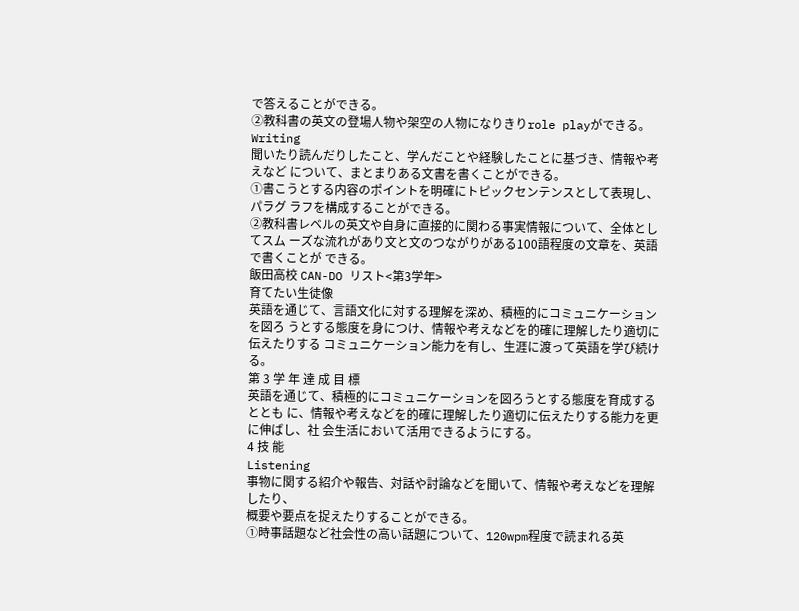で答えることができる。
②教科書の英文の登場人物や架空の人物になりきりrole playができる。
Writing
聞いたり読んだりしたこと、学んだことや経験したことに基づき、情報や考えなど について、まとまりある文書を書くことができる。
①書こうとする内容のポイントを明確にトピックセンテンスとして表現し、パラグ ラフを構成することができる。
②教科書レベルの英文や自身に直接的に関わる事実情報について、全体としてスム ーズな流れがあり文と文のつながりがある100語程度の文章を、英語で書くことが できる。
飯田高校 CAN-DO リスト<第3学年>
育てたい生徒像
英語を通じて、言語文化に対する理解を深め、積極的にコミュニケーションを図ろ うとする態度を身につけ、情報や考えなどを的確に理解したり適切に伝えたりする コミュニケーション能力を有し、生涯に渡って英語を学び続ける。
第 3 学 年 達 成 目 標
英語を通じて、積極的にコミュニケーションを図ろうとする態度を育成するととも に、情報や考えなどを的確に理解したり適切に伝えたりする能力を更に伸ばし、社 会生活において活用できるようにする。
4 技 能
Listening
事物に関する紹介や報告、対話や討論などを聞いて、情報や考えなどを理解したり、
概要や要点を捉えたりすることができる。
①時事話題など社会性の高い話題について、120wpm程度で読まれる英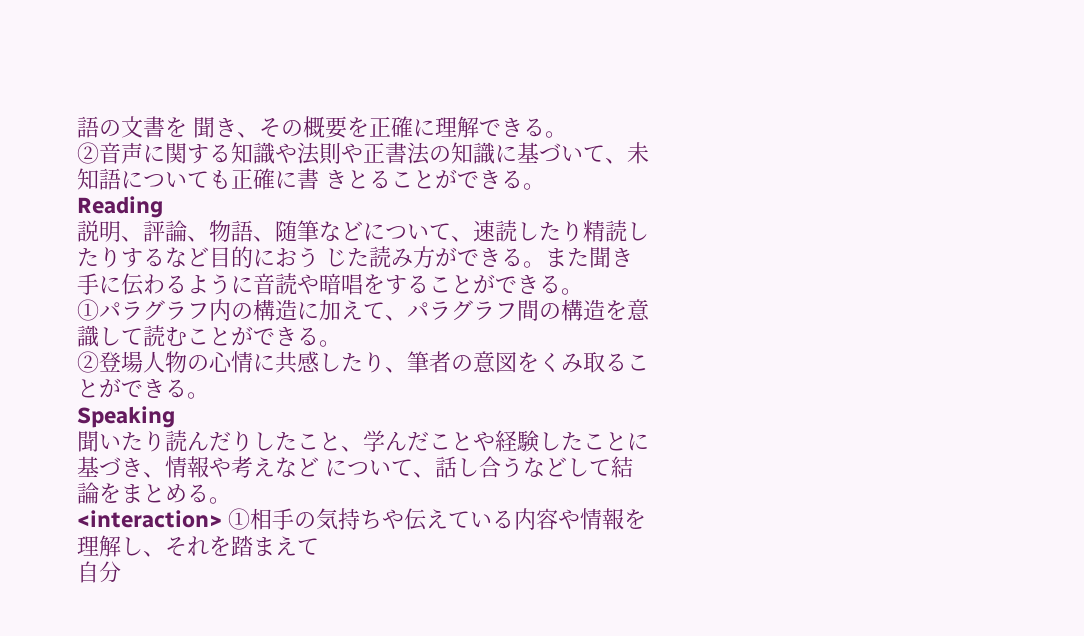語の文書を 聞き、その概要を正確に理解できる。
②音声に関する知識や法則や正書法の知識に基づいて、未知語についても正確に書 きとることができる。
Reading
説明、評論、物語、随筆などについて、速読したり精読したりするなど目的におう じた読み方ができる。また聞き手に伝わるように音読や暗唱をすることができる。
①パラグラフ内の構造に加えて、パラグラフ間の構造を意識して読むことができる。
②登場人物の心情に共感したり、筆者の意図をくみ取ることができる。
Speaking
聞いたり読んだりしたこと、学んだことや経験したことに基づき、情報や考えなど について、話し合うなどして結論をまとめる。
<interaction> ①相手の気持ちや伝えている内容や情報を理解し、それを踏まえて
自分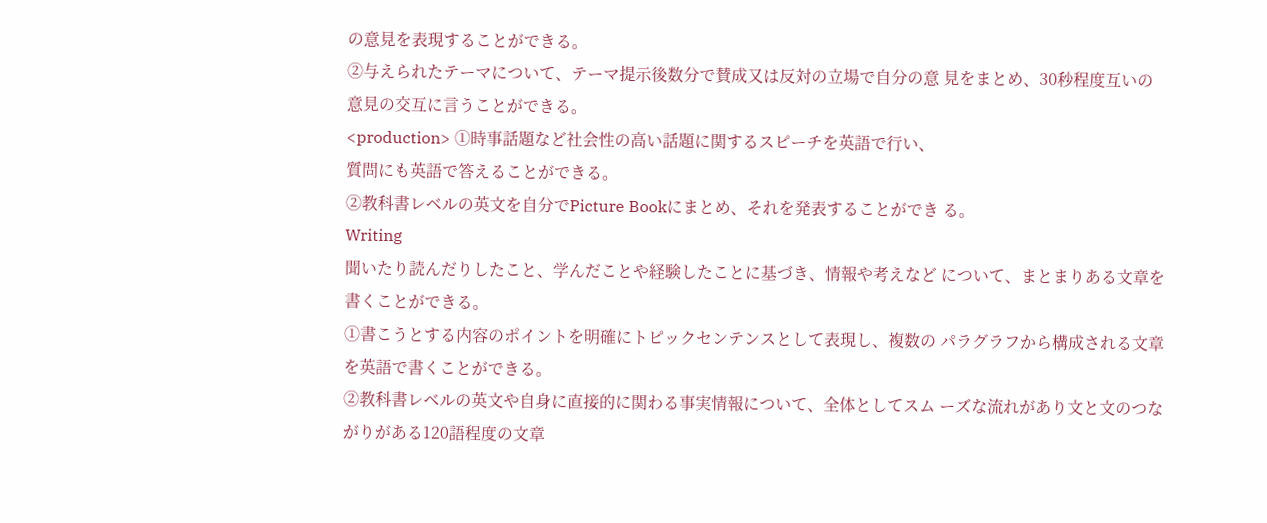の意見を表現することができる。
②与えられたテーマについて、テーマ提示後数分で賛成又は反対の立場で自分の意 見をまとめ、30秒程度互いの意見の交互に言うことができる。
<production> ①時事話題など社会性の高い話題に関するスピーチを英語で行い、
質問にも英語で答えることができる。
②教科書レベルの英文を自分でPicture Bookにまとめ、それを発表することができ る。
Writing
聞いたり読んだりしたこと、学んだことや経験したことに基づき、情報や考えなど について、まとまりある文章を書くことができる。
①書こうとする内容のポイントを明確にトピックセンテンスとして表現し、複数の パラグラフから構成される文章を英語で書くことができる。
②教科書レベルの英文や自身に直接的に関わる事実情報について、全体としてスム ーズな流れがあり文と文のつながりがある120語程度の文章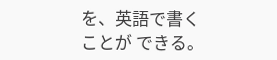を、英語で書くことが できる。